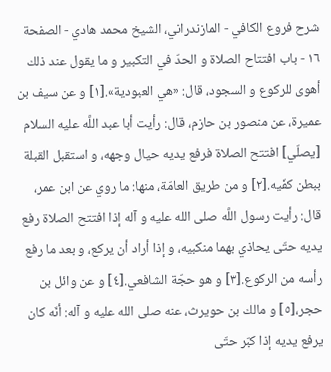شرح فروع الكافي - المازندراني، الشيخ محمد هادي - الصفحة ١٦ - باب افتتاح الصلاة و الحدّ في التكبير و ما يقول عند ذلك
أهوى للركوع و السجود، قال: «هي العبودية».[١] و عن سيف بن عميرة، عن منصور بن حازم، قال: رأيت أبا عبد اللَّه عليه السلام [يصلّي] افتتح الصلاة فرفع يديه حيال وجهه، و استقبل القبلة ببطن كفّيه.[٢] و من طريق العامّة، منها: ما روي عن ابن عمر، قال: رأيت رسول اللَّه صلى الله عليه و آله إذا افتتح الصلاة رفع يديه حتّى يحاذي بهما منكبيه، و إذا أراد أن يركع، و بعد ما رفع رأسه من الركوع.[٣] و هو حجّة الشافعي.[٤] و عن وائل بن حجر،[٥] و مالك بن حويرث، عنه صلى الله عليه و آله: أنّه كان يرفع يديه إذا كبّر حتّى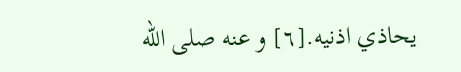يحاذي اذنيه.[٦] و عنه صلى الله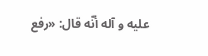عليه و آله أنّه قال: «رفع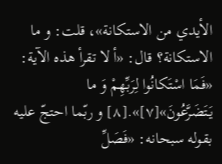الأيدي من الاستكانة»، قلت: و ما الاستكانة؟ قال: «أ لا تقرأ هذه الآية: «فَمَا اسْتَكانُوا لِرَبِّهِمْ وَ ما يَتَضَرَّعُونَ»[٧]».[٨] و ربّما احتجّ عليه بقوله سبحانه: «فَصَلِّ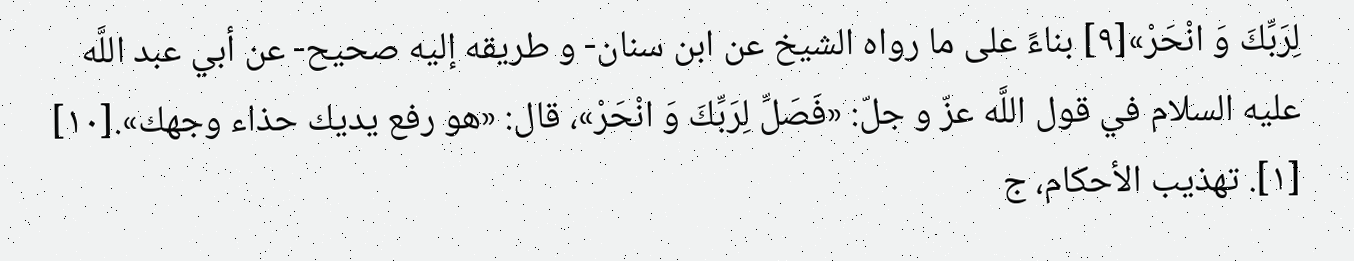لِرَبِّكَ وَ انْحَرْ»[٩] بناءً على ما رواه الشيخ عن ابن سنان- و طريقه إليه صحيح- عن أبي عبد اللَّه عليه السلام في قول اللَّه عزّ و جلّ: «فَصَلِّ لِرَبِّكَ وَ انْحَرْ»، قال: «هو رفع يديك حذاء وجهك».[١٠]
[١]. تهذيب الأحكام، ج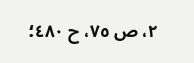٢، ص ٧٥، ح ٤٨٠؛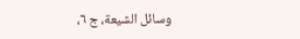وسائل الشيعة، ج ٦،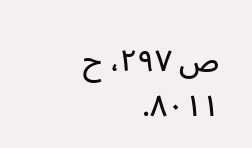ص ٢٩٧، ح ٨٠١١.